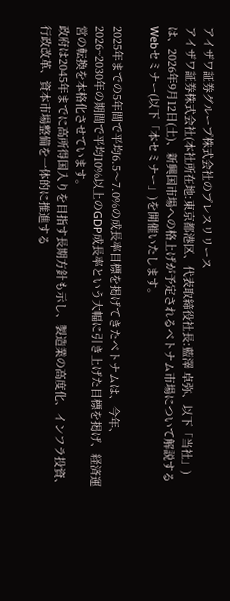アイザワ証券グループ株式会社のプレスリリース
アイザワ証券株式会社(本社所在地:東京都港区、代表取締役社長:藍澤 卓弥、以下「当社」)は、2026年9月12日(土)、新興国市場への格上げが予定されるベトナム市場について解説するWebセミナー(以下「本セミナー」)を開催いたします。

2025年までの5年間で平均6.5〜7.0%の成長率目標を掲げてきたベトナムは、今年、2026~2030年の期間で平均10%以上のGDP成長率という大幅に引き上げた目標を掲げ、経済運営の転換を本格化させています。
政府は2045年までに高所得国入りを目指す長期方針も示し、製造業の高度化、インフラ投資、行政改革、資本市場整備を一体的に推進する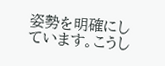姿勢を明確にしています。こうし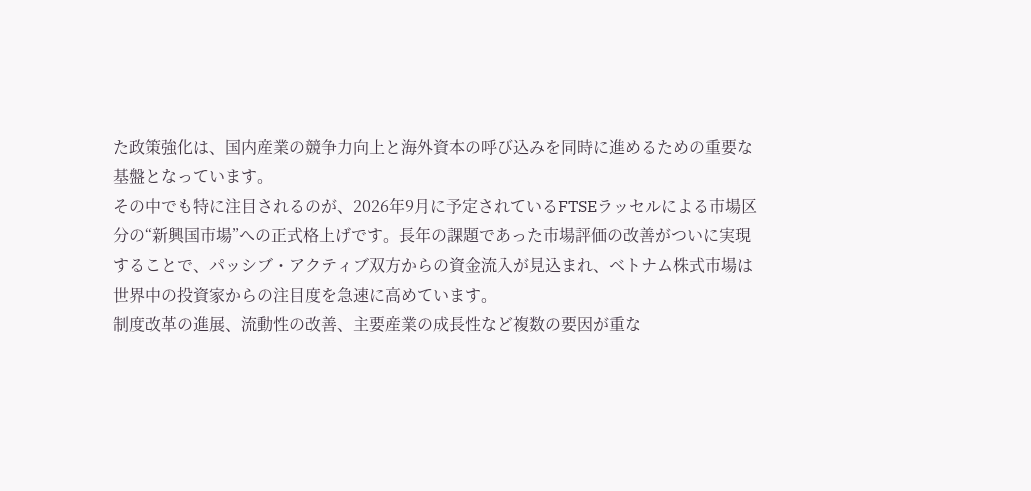た政策強化は、国内産業の競争力向上と海外資本の呼び込みを同時に進めるための重要な基盤となっています。
その中でも特に注目されるのが、2026年9月に予定されているFTSEラッセルによる市場区分の“新興国市場”への正式格上げです。長年の課題であった市場評価の改善がついに実現することで、パッシブ・アクティブ双方からの資金流入が見込まれ、ベトナム株式市場は世界中の投資家からの注目度を急速に高めています。
制度改革の進展、流動性の改善、主要産業の成長性など複数の要因が重な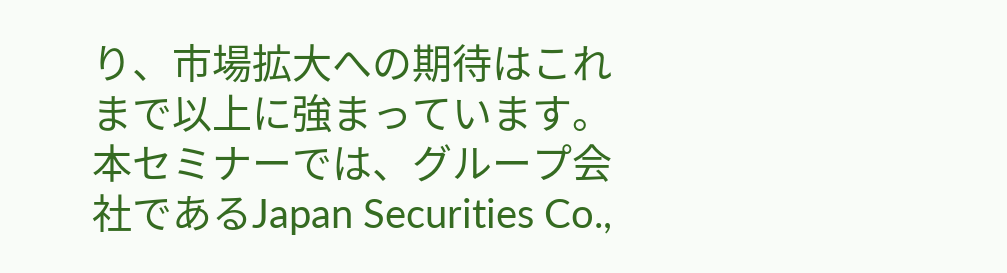り、市場拡大への期待はこれまで以上に強まっています。
本セミナーでは、グループ会社であるJapan Securities Co.,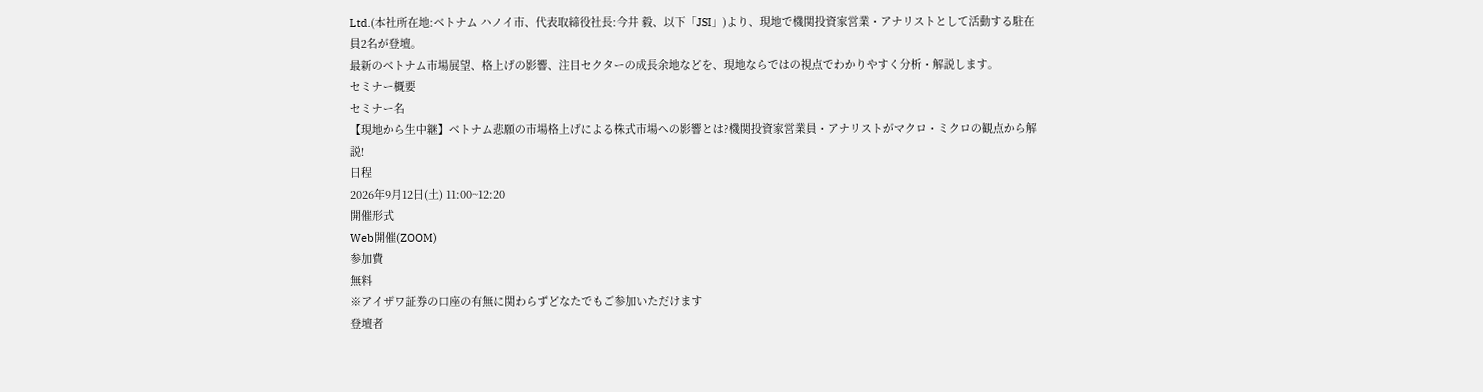Ltd.(本社所在地:ベトナム ハノイ市、代表取締役社長:今井 毅、以下「JSI」)より、現地で機関投資家営業・アナリストとして活動する駐在員2名が登壇。
最新のベトナム市場展望、格上げの影響、注目セクターの成長余地などを、現地ならではの視点でわかりやすく分析・解説します。
セミナー概要
セミナー名
【現地から生中継】ベトナム悲願の市場格上げによる株式市場への影響とは?機関投資家営業員・アナリストがマクロ・ミクロの観点から解説!
日程
2026年9月12日(土) 11:00~12:20
開催形式
Web開催(ZOOM)
参加費
無料
※アイザワ証券の口座の有無に関わらずどなたでもご参加いただけます
登壇者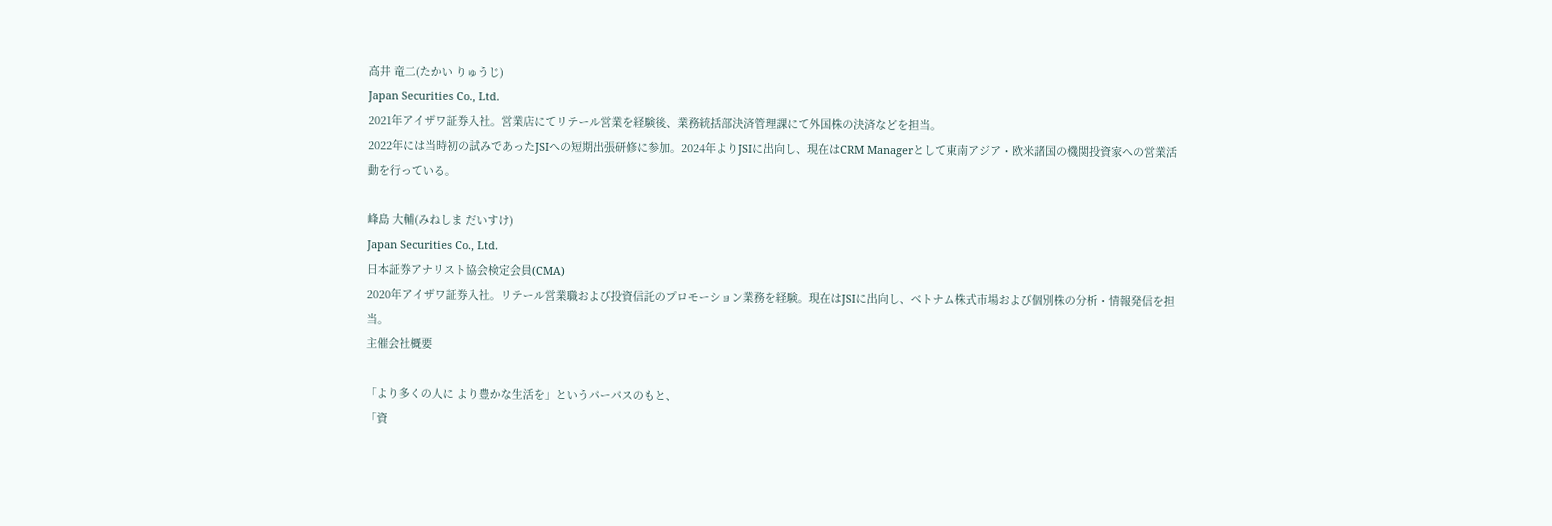高井 竜二(たかい りゅうじ)
Japan Securities Co., Ltd.
2021年アイザワ証券入社。営業店にてリテール営業を経験後、業務統括部決済管理課にて外国株の決済などを担当。
2022年には当時初の試みであったJSIへの短期出張研修に参加。2024年よりJSIに出向し、現在はCRM Managerとして東南アジア・欧米諸国の機関投資家への営業活動を行っている。

峰島 大輔(みねしま だいすけ)
Japan Securities Co., Ltd.
日本証券アナリスト協会検定会員(CMA)
2020年アイザワ証券入社。リテール営業職および投資信託のプロモーション業務を経験。現在はJSIに出向し、ベトナム株式市場および個別株の分析・情報発信を担当。
主催会社概要

「より多くの人に より豊かな生活を」というパーパスのもと、
「資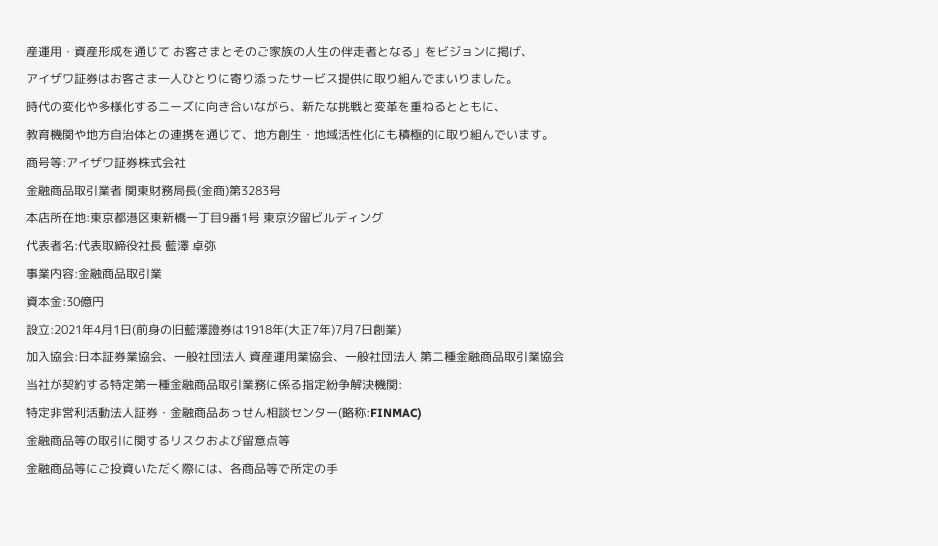産運用・資産形成を通じて お客さまとそのご家族の人生の伴走者となる」をビジョンに掲げ、
アイザワ証券はお客さま一人ひとりに寄り添ったサービス提供に取り組んでまいりました。
時代の変化や多様化するニーズに向き合いながら、新たな挑戦と変革を重ねるとともに、
教育機関や地方自治体との連携を通じて、地方創生・地域活性化にも積極的に取り組んでいます。
商号等:アイザワ証券株式会社
金融商品取引業者 関東財務局長(金商)第3283号
本店所在地:東京都港区東新橋一丁目9番1号 東京汐留ビルディング
代表者名:代表取締役社長 藍澤 卓弥
事業内容:金融商品取引業
資本金:30億円
設立:2021年4月1日(前身の旧藍澤證券は1918年(大正7年)7月7日創業)
加入協会:日本証券業協会、一般社団法人 資産運用業協会、一般社団法人 第二種金融商品取引業協会
当社が契約する特定第一種金融商品取引業務に係る指定紛争解決機関:
特定非営利活動法人証券・金融商品あっせん相談センター(略称:FINMAC)
金融商品等の取引に関するリスクおよび留意点等
金融商品等にご投資いただく際には、各商品等で所定の手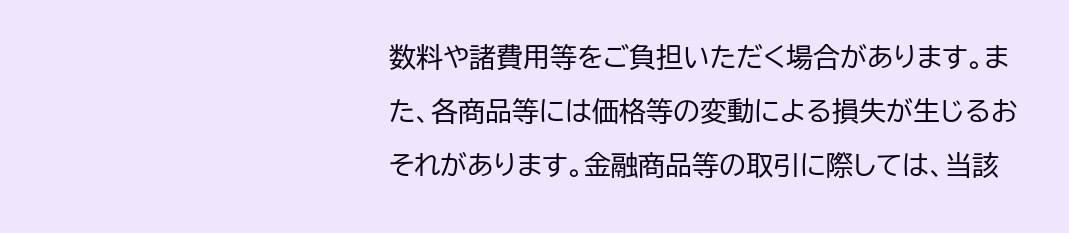数料や諸費用等をご負担いただく場合があります。また、各商品等には価格等の変動による損失が生じるおそれがあります。金融商品等の取引に際しては、当該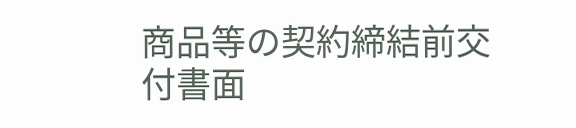商品等の契約締結前交付書面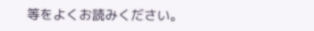等をよくお読みください。